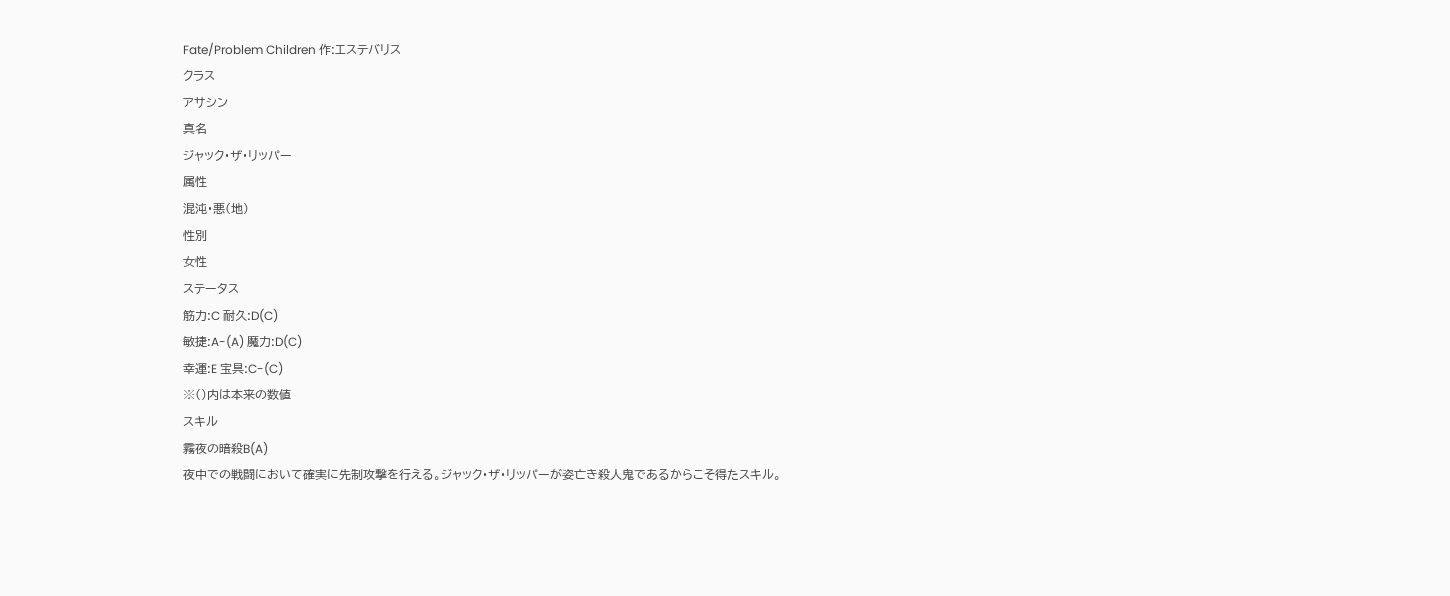Fate/Problem Children 作:エステバリス
クラス
アサシン
真名
ジャック・ザ・リッパー
属性
混沌・悪(地)
性別
女性
ステータス
筋力:C 耐久:D(C)
敏捷:A-(A) 魔力:D(C)
幸運:E 宝具:C-(C)
※()内は本来の数値
スキル
霧夜の暗殺B(A)
夜中での戦闘において確実に先制攻撃を行える。ジャック・ザ・リッパーが姿亡き殺人鬼であるからこそ得たスキル。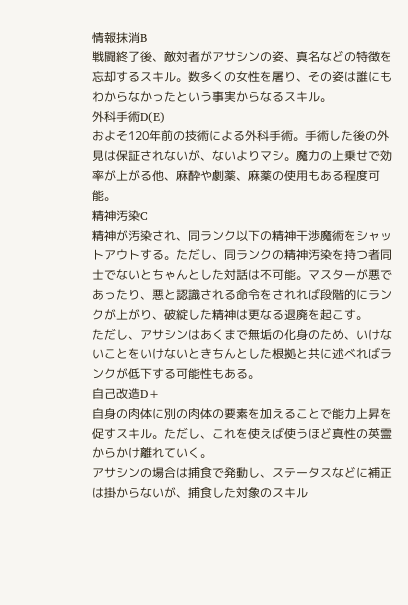情報抹消B
戦闘終了後、敵対者がアサシンの姿、真名などの特徴を忘却するスキル。数多くの女性を屠り、その姿は誰にもわからなかったという事実からなるスキル。
外科手術D(E)
およそ120年前の技術による外科手術。手術した後の外見は保証されないが、ないよりマシ。魔力の上乗せで効率が上がる他、麻酔や劇薬、麻薬の使用もある程度可能。
精神汚染C
精神が汚染され、同ランク以下の精神干渉魔術をシャットアウトする。ただし、同ランクの精神汚染を持つ者同士でないとちゃんとした対話は不可能。マスターが悪であったり、悪と認識される命令をされれば段階的にランクが上がり、破綻した精神は更なる退廃を起こす。
ただし、アサシンはあくまで無垢の化身のため、いけないことをいけないときちんとした根拠と共に述べればランクが低下する可能性もある。
自己改造D+
自身の肉体に別の肉体の要素を加えることで能力上昇を促すスキル。ただし、これを使えば使うほど真性の英霊からかけ離れていく。
アサシンの場合は捕食で発動し、ステータスなどに補正は掛からないが、捕食した対象のスキル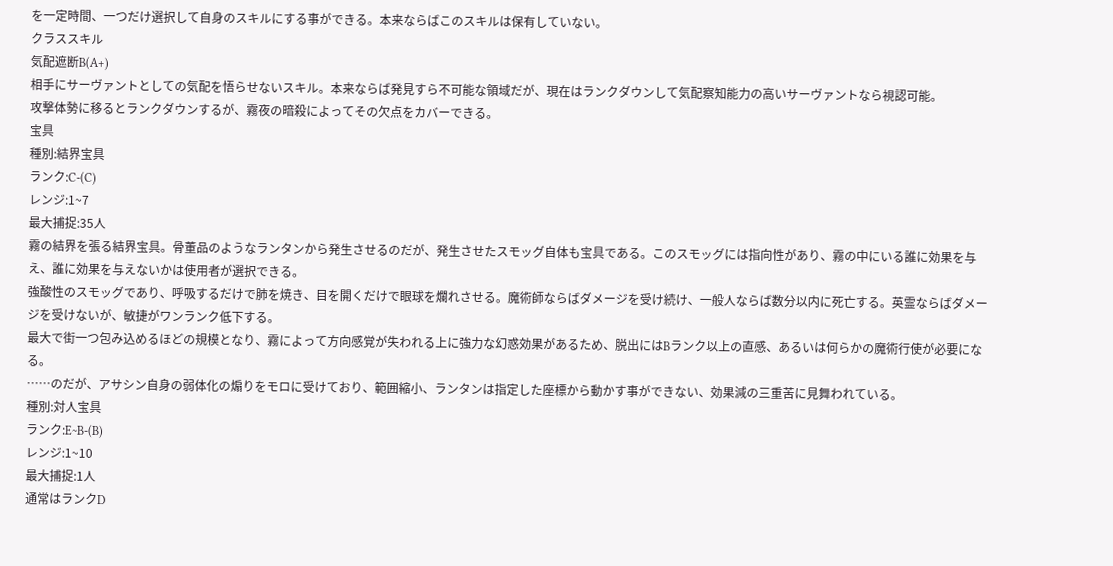を一定時間、一つだけ選択して自身のスキルにする事ができる。本来ならばこのスキルは保有していない。
クラススキル
気配遮断B(A+)
相手にサーヴァントとしての気配を悟らせないスキル。本来ならば発見すら不可能な領域だが、現在はランクダウンして気配察知能力の高いサーヴァントなら視認可能。
攻撃体勢に移るとランクダウンするが、霧夜の暗殺によってその欠点をカバーできる。
宝具
種別:結界宝具
ランク:C-(C)
レンジ:1~7
最大捕捉:35人
霧の結界を張る結界宝具。骨董品のようなランタンから発生させるのだが、発生させたスモッグ自体も宝具である。このスモッグには指向性があり、霧の中にいる誰に効果を与え、誰に効果を与えないかは使用者が選択できる。
強酸性のスモッグであり、呼吸するだけで肺を焼き、目を開くだけで眼球を爛れさせる。魔術師ならばダメージを受け続け、一般人ならば数分以内に死亡する。英霊ならばダメージを受けないが、敏捷がワンランク低下する。
最大で街一つ包み込めるほどの規模となり、霧によって方向感覚が失われる上に強力な幻惑効果があるため、脱出にはBランク以上の直感、あるいは何らかの魔術行使が必要になる。
……のだが、アサシン自身の弱体化の煽りをモロに受けており、範囲縮小、ランタンは指定した座標から動かす事ができない、効果減の三重苦に見舞われている。
種別:対人宝具
ランク:E~B-(B)
レンジ:1~10
最大捕捉:1人
通常はランクD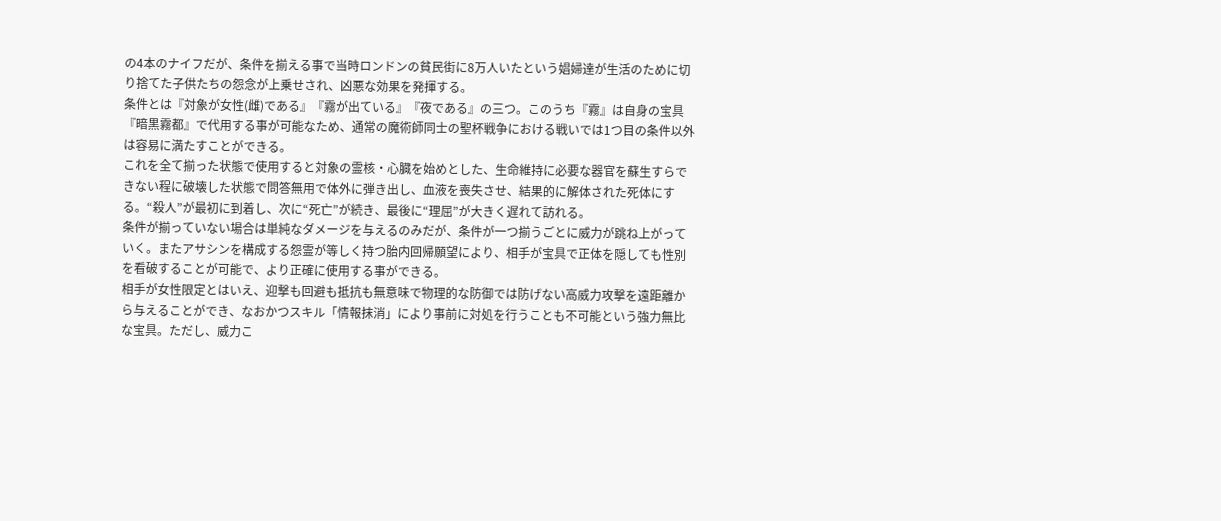の4本のナイフだが、条件を揃える事で当時ロンドンの貧民街に8万人いたという娼婦達が生活のために切り捨てた子供たちの怨念が上乗せされ、凶悪な効果を発揮する。
条件とは『対象が女性(雌)である』『霧が出ている』『夜である』の三つ。このうち『霧』は自身の宝具『暗黒霧都』で代用する事が可能なため、通常の魔術師同士の聖杯戦争における戦いでは1つ目の条件以外は容易に満たすことができる。
これを全て揃った状態で使用すると対象の霊核・心臓を始めとした、生命維持に必要な器官を蘇生すらできない程に破壊した状態で問答無用で体外に弾き出し、血液を喪失させ、結果的に解体された死体にする。“殺人”が最初に到着し、次に“死亡”が続き、最後に“理屈”が大きく遅れて訪れる。
条件が揃っていない場合は単純なダメージを与えるのみだが、条件が一つ揃うごとに威力が跳ね上がっていく。またアサシンを構成する怨霊が等しく持つ胎内回帰願望により、相手が宝具で正体を隠しても性別を看破することが可能で、より正確に使用する事ができる。
相手が女性限定とはいえ、迎撃も回避も抵抗も無意味で物理的な防御では防げない高威力攻撃を遠距離から与えることができ、なおかつスキル「情報抹消」により事前に対処を行うことも不可能という強力無比な宝具。ただし、威力こ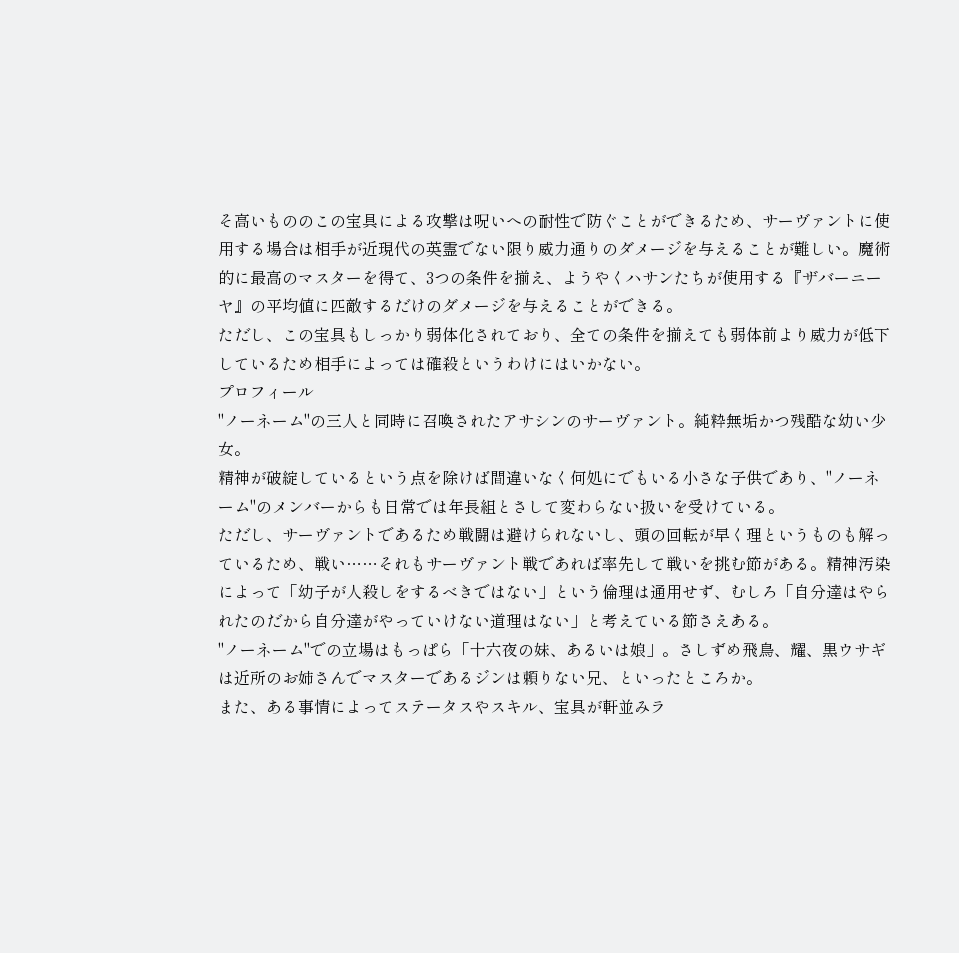そ高いもののこの宝具による攻撃は呪いへの耐性で防ぐことができるため、サーヴァントに使用する場合は相手が近現代の英霊でない限り威力通りのダメージを与えることが難しい。魔術的に最高のマスターを得て、3つの条件を揃え、ようやくハサンたちが使用する『ザバーニーヤ』の平均値に匹敵するだけのダメージを与えることができる。
ただし、この宝具もしっかり弱体化されており、全ての条件を揃えても弱体前より威力が低下しているため相手によっては確殺というわけにはいかない。
プロフィール
"ノーネーム"の三人と同時に召喚されたアサシンのサーヴァント。純粋無垢かつ残酷な幼い少女。
精神が破綻しているという点を除けば間違いなく何処にでもいる小さな子供であり、"ノーネーム"のメンバーからも日常では年長組とさして変わらない扱いを受けている。
ただし、サーヴァントであるため戦闘は避けられないし、頭の回転が早く理というものも解っているため、戦い……それもサーヴァント戦であれば率先して戦いを挑む節がある。精神汚染によって「幼子が人殺しをするべきではない」という倫理は通用せず、むしろ「自分達はやられたのだから自分達がやっていけない道理はない」と考えている節さえある。
"ノーネーム"での立場はもっぱら「十六夜の妹、あるいは娘」。さしずめ飛鳥、耀、黒ウサギは近所のお姉さんでマスターであるジンは頼りない兄、といったところか。
また、ある事情によってステータスやスキル、宝具が軒並みラ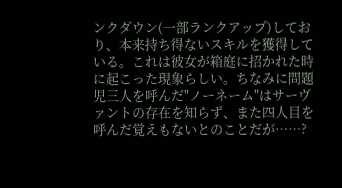ンクダウン(一部ランクアップ)しており、本来持ち得ないスキルを獲得している。これは彼女が箱庭に招かれた時に起こった現象らしい。ちなみに問題児三人を呼んだ"ノーネーム"はサーヴァントの存在を知らず、また四人目を呼んだ覚えもないとのことだが……?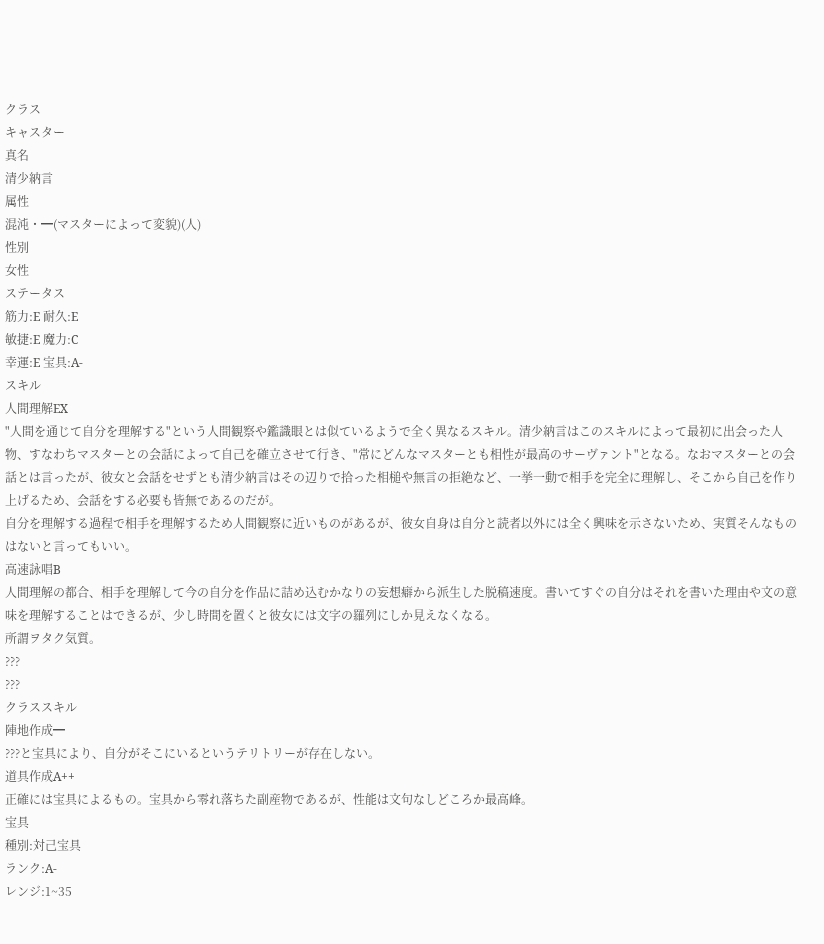クラス
キャスター
真名
清少納言
属性
混沌・━(マスターによって変貌)(人)
性別
女性
ステータス
筋力:E 耐久:E
敏捷:E 魔力:C
幸運:E 宝具:A-
スキル
人間理解EX
"人間を通じて自分を理解する"という人間観察や鑑識眼とは似ているようで全く異なるスキル。清少納言はこのスキルによって最初に出会った人物、すなわちマスターとの会話によって自己を確立させて行き、"常にどんなマスターとも相性が最高のサーヴァント"となる。なおマスターとの会話とは言ったが、彼女と会話をせずとも清少納言はその辺りで拾った相槌や無言の拒絶など、一挙一動で相手を完全に理解し、そこから自己を作り上げるため、会話をする必要も皆無であるのだが。
自分を理解する過程で相手を理解するため人間観察に近いものがあるが、彼女自身は自分と読者以外には全く興味を示さないため、実質そんなものはないと言ってもいい。
高速詠唱B
人間理解の都合、相手を理解して今の自分を作品に詰め込むかなりの妄想癖から派生した脱稿速度。書いてすぐの自分はそれを書いた理由や文の意味を理解することはできるが、少し時間を置くと彼女には文字の羅列にしか見えなくなる。
所謂ヲタク気質。
???
???
クラススキル
陣地作成━
???と宝具により、自分がそこにいるというテリトリーが存在しない。
道具作成A++
正確には宝具によるもの。宝具から零れ落ちた副産物であるが、性能は文句なしどころか最高峰。
宝具
種別:対己宝具
ランク:A-
レンジ:1~35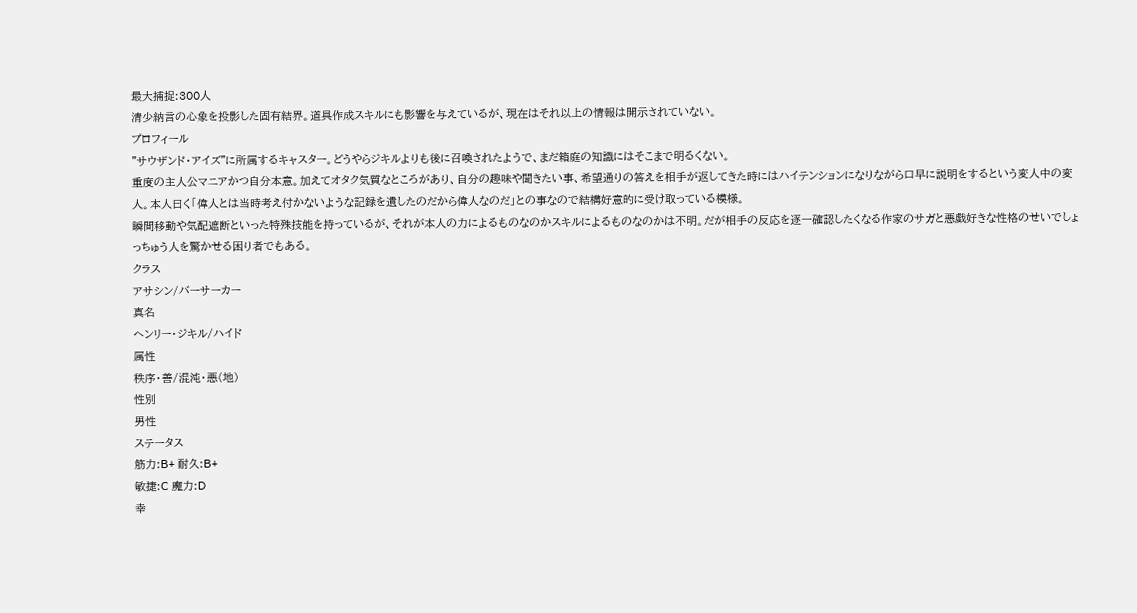最大捕捉:300人
清少納言の心象を投影した固有結界。道具作成スキルにも影響を与えているが、現在はそれ以上の情報は開示されていない。
プロフィール
"サウザンド・アイズ"に所属するキャスター。どうやらジキルよりも後に召喚されたようで、まだ箱庭の知識にはそこまで明るくない。
重度の主人公マニアかつ自分本意。加えてオタク気質なところがあり、自分の趣味や聞きたい事、希望通りの答えを相手が返してきた時にはハイテンションになりながら口早に説明をするという変人中の変人。本人曰く「偉人とは当時考え付かないような記録を遺したのだから偉人なのだ」との事なので結構好意的に受け取っている模様。
瞬間移動や気配遮断といった特殊技能を持っているが、それが本人の力によるものなのかスキルによるものなのかは不明。だが相手の反応を逐一確認したくなる作家のサガと悪戯好きな性格のせいでしょっちゅう人を驚かせる困り者でもある。
クラス
アサシン/バーサーカー
真名
ヘンリー・ジキル/ハイド
属性
秩序・善/混沌・悪(地)
性別
男性
ステータス
筋力:B+ 耐久:B+
敏捷:C 魔力:D
幸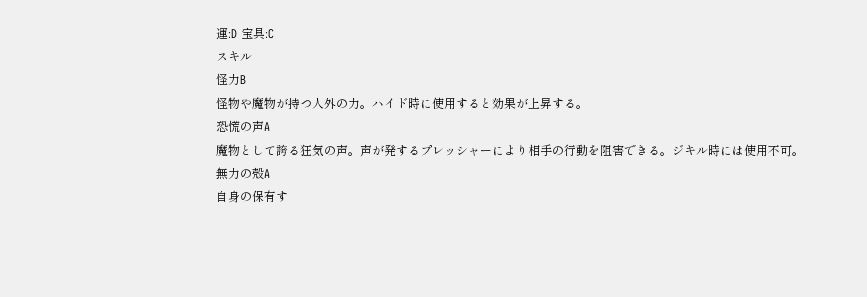運:D 宝具:C
スキル
怪力B
怪物や魔物が持つ人外の力。ハイド時に使用すると効果が上昇する。
恐慌の声A
魔物として誇る狂気の声。声が発するプレッシャーにより相手の行動を阻害できる。ジキル時には使用不可。
無力の殻A
自身の保有す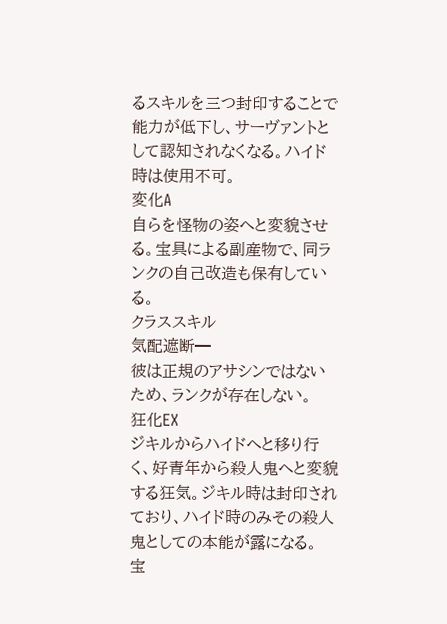るスキルを三つ封印することで能力が低下し、サーヴァントとして認知されなくなる。ハイド時は使用不可。
変化A
自らを怪物の姿へと変貌させる。宝具による副産物で、同ランクの自己改造も保有している。
クラススキル
気配遮断━
彼は正規のアサシンではないため、ランクが存在しない。
狂化EX
ジキルからハイドへと移り行く、好青年から殺人鬼へと変貌する狂気。ジキル時は封印されており、ハイド時のみその殺人鬼としての本能が露になる。
宝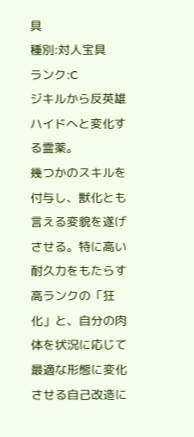具
種別:対人宝具
ランク:C
ジキルから反英雄ハイドへと変化する霊薬。
幾つかのスキルを付与し、獣化とも言える変貌を遂げさせる。特に高い耐久力をもたらす高ランクの「狂化」と、自分の肉体を状況に応じて最適な形態に変化させる自己改造に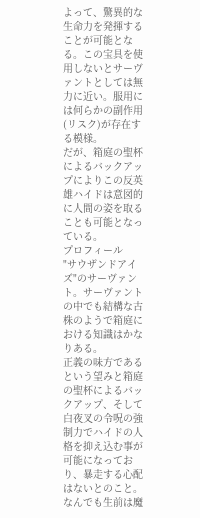よって、驚異的な生命力を発揮することが可能となる。この宝具を使用しないとサーヴァントとしては無力に近い。服用には何らかの副作用(リスク)が存在する模様。
だが、箱庭の聖杯によるバックアップによりこの反英雄ハイドは意図的に人間の姿を取ることも可能となっている。
プロフィール
"サウザンドアイズ"のサーヴァント。サーヴァントの中でも結構な古株のようで箱庭における知識はかなりある。
正義の味方であるという望みと箱庭の聖杯によるバックアップ、そして白夜叉の令呪の強制力でハイドの人格を抑え込む事が可能になっており、暴走する心配はないとのこと。
なんでも生前は魔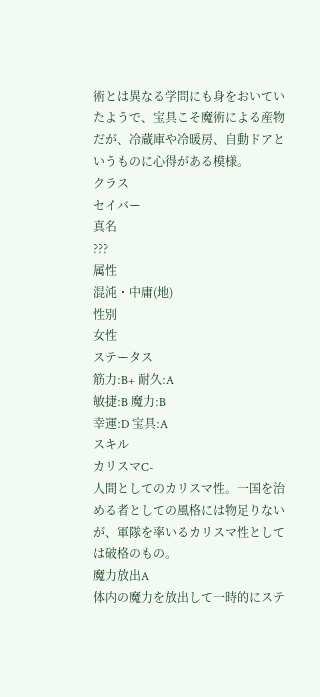術とは異なる学問にも身をおいていたようで、宝具こそ魔術による産物だが、冷蔵庫や冷暖房、自動ドアというものに心得がある模様。
クラス
セイバー
真名
???
属性
混沌・中庸(地)
性別
女性
ステータス
筋力:B+ 耐久:A
敏捷:B 魔力:B
幸運:D 宝具:A
スキル
カリスマC-
人間としてのカリスマ性。一国を治める者としての風格には物足りないが、軍隊を率いるカリスマ性としては破格のもの。
魔力放出A
体内の魔力を放出して一時的にステ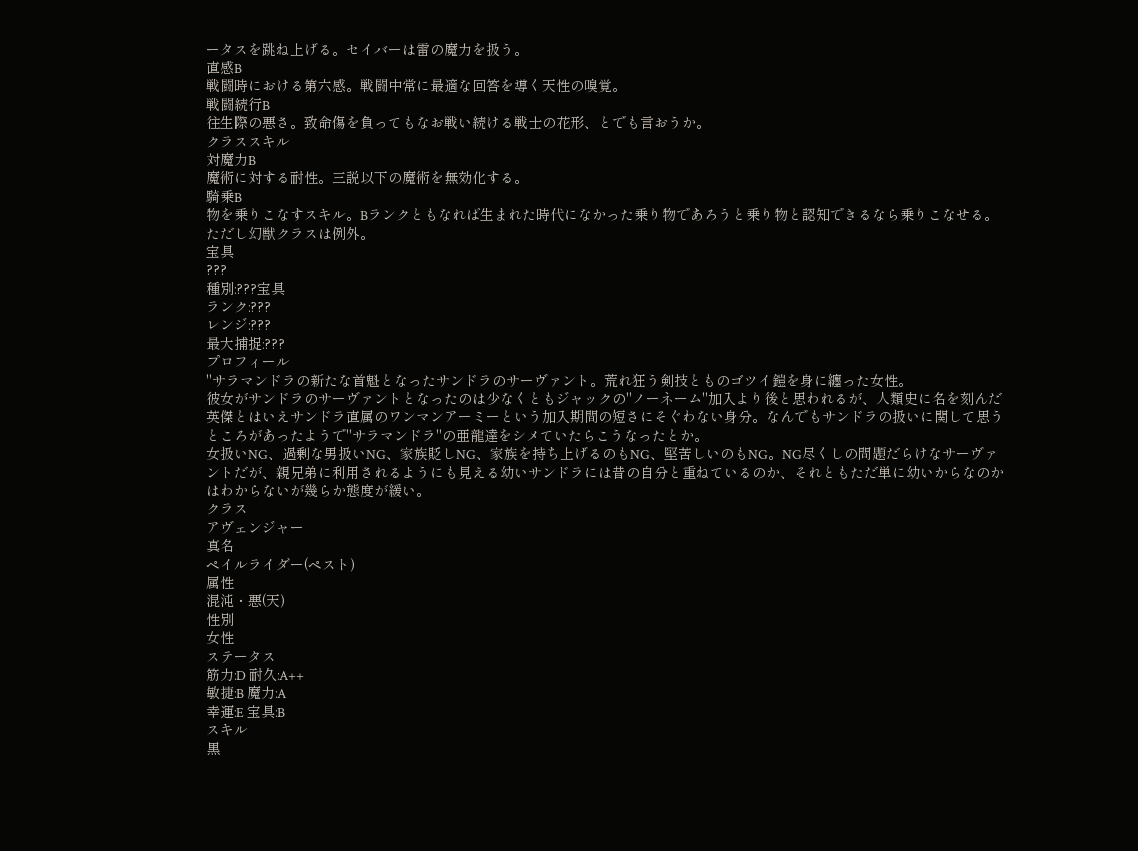ータスを跳ね上げる。セイバーは雷の魔力を扱う。
直感B
戦闘時における第六感。戦闘中常に最適な回答を導く天性の嗅覚。
戦闘続行B
往生際の悪さ。致命傷を負ってもなお戦い続ける戦士の花形、とでも言おうか。
クラススキル
対魔力B
魔術に対する耐性。三説以下の魔術を無効化する。
騎乗B
物を乗りこなすスキル。Bランクともなれば生まれた時代になかった乗り物であろうと乗り物と認知できるなら乗りこなせる。ただし幻獣クラスは例外。
宝具
???
種別:???宝具
ランク:???
レンジ:???
最大捕捉:???
プロフィール
"サラマンドラの新たな首魁となったサンドラのサーヴァント。荒れ狂う剣技とものゴツイ鎧を身に纏った女性。
彼女がサンドラのサーヴァントとなったのは少なくともジャックの"ノーネーム"加入より後と思われるが、人類史に名を刻んだ英傑とはいえサンドラ直属のワンマンアーミーという加入期間の短さにそぐわない身分。なんでもサンドラの扱いに関して思うところがあったようで"サラマンドラ"の亜龍達をシメていたらこうなったとか。
女扱いNG、過剰な男扱いNG、家族貶しNG、家族を持ち上げるのもNG、堅苦しいのもNG。NG尽くしの問題だらけなサーヴァントだが、親兄弟に利用されるようにも見える幼いサンドラには昔の自分と重ねているのか、それともただ単に幼いからなのかはわからないが幾らか態度が緩い。
クラス
アヴェンジャー
真名
ペイルライダー(ペスト)
属性
混沌・悪(天)
性別
女性
ステータス
筋力:D 耐久:A++
敏捷:B 魔力:A
幸運:E 宝具:B
スキル
黒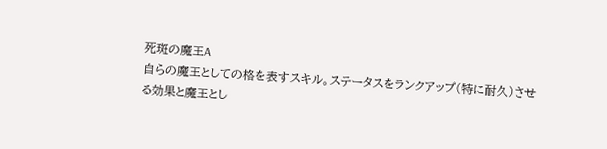死斑の魔王A
自らの魔王としての格を表すスキル。ステータスをランクアップ(特に耐久)させる効果と魔王とし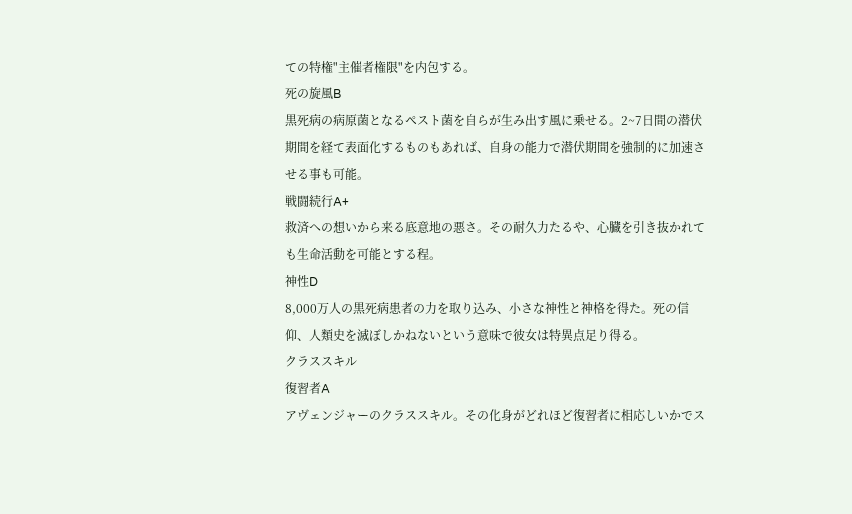ての特権"主催者権限"を内包する。
死の旋風B
黒死病の病原菌となるペスト菌を自らが生み出す風に乗せる。2~7日間の潜伏期間を経て表面化するものもあれば、自身の能力で潜伏期間を強制的に加速させる事も可能。
戦闘続行A+
救済への想いから来る底意地の悪さ。その耐久力たるや、心臓を引き抜かれても生命活動を可能とする程。
神性D
8,000万人の黒死病患者の力を取り込み、小さな神性と神格を得た。死の信仰、人類史を滅ぼしかねないという意味で彼女は特異点足り得る。
クラススキル
復習者A
アヴェンジャーのクラススキル。その化身がどれほど復習者に相応しいかでス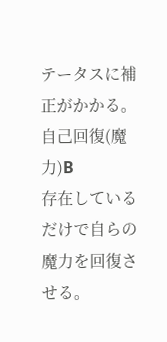テータスに補正がかかる。
自己回復(魔力)B
存在しているだけで自らの魔力を回復させる。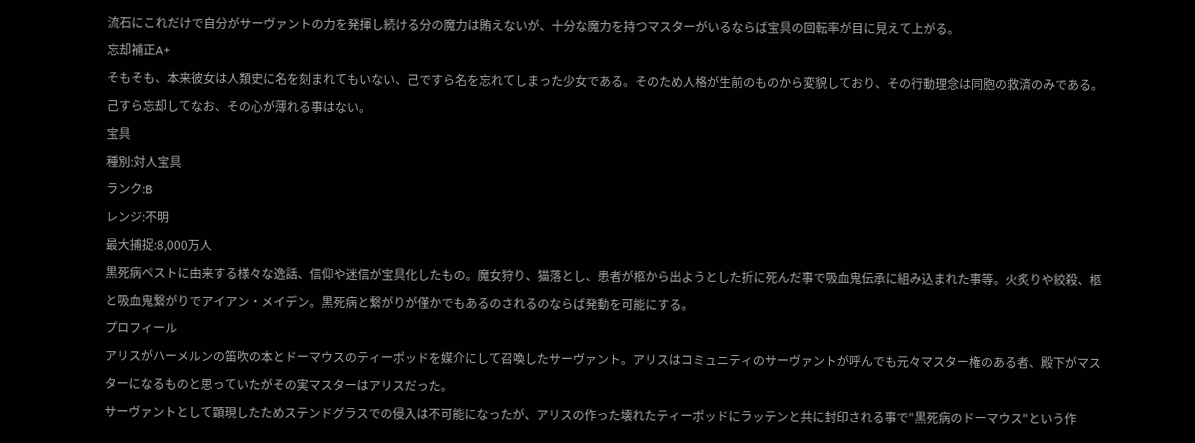流石にこれだけで自分がサーヴァントの力を発揮し続ける分の魔力は賄えないが、十分な魔力を持つマスターがいるならば宝具の回転率が目に見えて上がる。
忘却補正A+
そもそも、本来彼女は人類史に名を刻まれてもいない、己ですら名を忘れてしまった少女である。そのため人格が生前のものから変貌しており、その行動理念は同胞の救済のみである。
己すら忘却してなお、その心が薄れる事はない。
宝具
種別:対人宝具
ランク:B
レンジ:不明
最大捕捉:8,000万人
黒死病ペストに由来する様々な逸話、信仰や迷信が宝具化したもの。魔女狩り、猫落とし、患者が柩から出ようとした折に死んだ事で吸血鬼伝承に組み込まれた事等。火炙りや絞殺、柩と吸血鬼繋がりでアイアン・メイデン。黒死病と繋がりが僅かでもあるのされるのならば発動を可能にする。
プロフィール
アリスがハーメルンの笛吹の本とドーマウスのティーポッドを媒介にして召喚したサーヴァント。アリスはコミュニティのサーヴァントが呼んでも元々マスター権のある者、殿下がマスターになるものと思っていたがその実マスターはアリスだった。
サーヴァントとして顕現したためステンドグラスでの侵入は不可能になったが、アリスの作った壊れたティーポッドにラッテンと共に封印される事で"黒死病のドーマウス"という作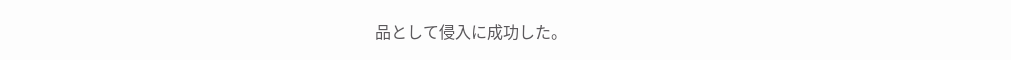品として侵入に成功した。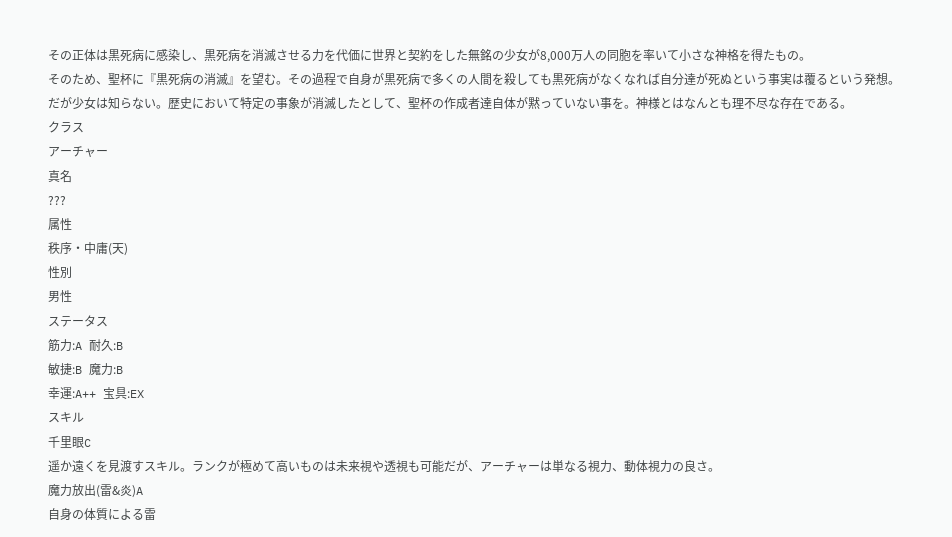その正体は黒死病に感染し、黒死病を消滅させる力を代価に世界と契約をした無銘の少女が8,000万人の同胞を率いて小さな神格を得たもの。
そのため、聖杯に『黒死病の消滅』を望む。その過程で自身が黒死病で多くの人間を殺しても黒死病がなくなれば自分達が死ぬという事実は覆るという発想。
だが少女は知らない。歴史において特定の事象が消滅したとして、聖杯の作成者達自体が黙っていない事を。神様とはなんとも理不尽な存在である。
クラス
アーチャー
真名
???
属性
秩序・中庸(天)
性別
男性
ステータス
筋力:A 耐久:B
敏捷:B 魔力:B
幸運:A++ 宝具:EX
スキル
千里眼C
遥か遠くを見渡すスキル。ランクが極めて高いものは未来視や透視も可能だが、アーチャーは単なる視力、動体視力の良さ。
魔力放出(雷&炎)A
自身の体質による雷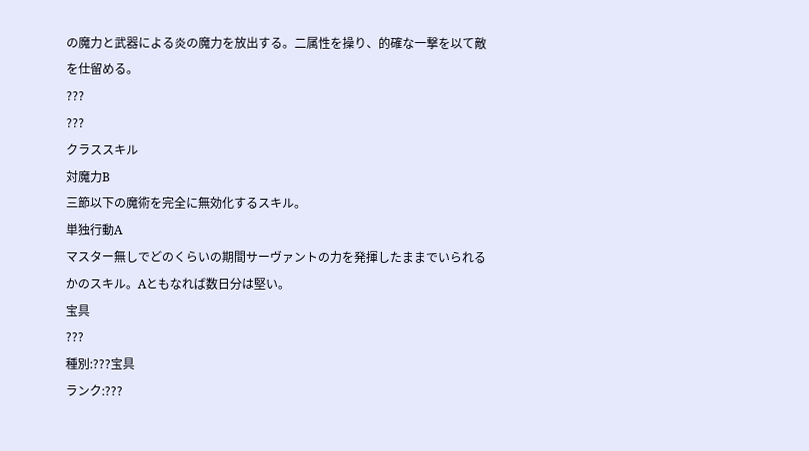の魔力と武器による炎の魔力を放出する。二属性を操り、的確な一撃を以て敵を仕留める。
???
???
クラススキル
対魔力B
三節以下の魔術を完全に無効化するスキル。
単独行動A
マスター無しでどのくらいの期間サーヴァントの力を発揮したままでいられるかのスキル。Aともなれば数日分は堅い。
宝具
???
種別:???宝具
ランク:???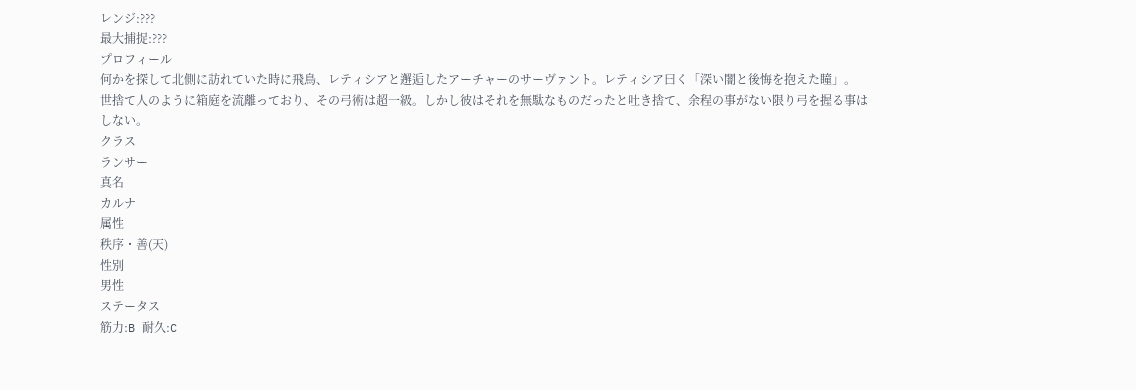レンジ:???
最大捕捉:???
プロフィール
何かを探して北側に訪れていた時に飛鳥、レティシアと邂逅したアーチャーのサーヴァント。レティシア曰く「深い闇と後悔を抱えた瞳」。
世捨て人のように箱庭を流離っており、その弓術は超一級。しかし彼はそれを無駄なものだったと吐き捨て、余程の事がない限り弓を握る事はしない。
クラス
ランサー
真名
カルナ
属性
秩序・善(天)
性別
男性
ステータス
筋力:B 耐久:C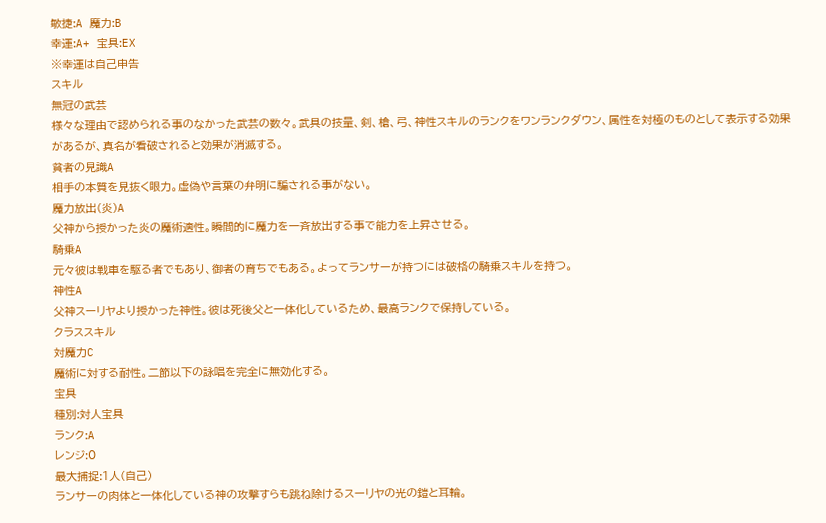敏捷:A 魔力:B
幸運:A+ 宝具:EX
※幸運は自己申告
スキル
無冠の武芸
様々な理由で認められる事のなかった武芸の数々。武具の技量、剣、槍、弓、神性スキルのランクをワンランクダウン、属性を対極のものとして表示する効果があるが、真名が看破されると効果が消滅する。
貧者の見識A
相手の本質を見抜く眼力。虚偽や言葉の弁明に騙される事がない。
魔力放出(炎)A
父神から授かった炎の魔術適性。瞬間的に魔力を一斉放出する事で能力を上昇させる。
騎乗A
元々彼は戦車を駆る者でもあり、御者の育ちでもある。よってランサーが持つには破格の騎乗スキルを持つ。
神性A
父神スーリヤより授かった神性。彼は死後父と一体化しているため、最高ランクで保持している。
クラススキル
対魔力C
魔術に対する耐性。二節以下の詠唱を完全に無効化する。
宝具
種別:対人宝具
ランク:A
レンジ:0
最大捕捉:1人(自己)
ランサーの肉体と一体化している神の攻撃すらも跳ね除けるスーリヤの光の鎧と耳輪。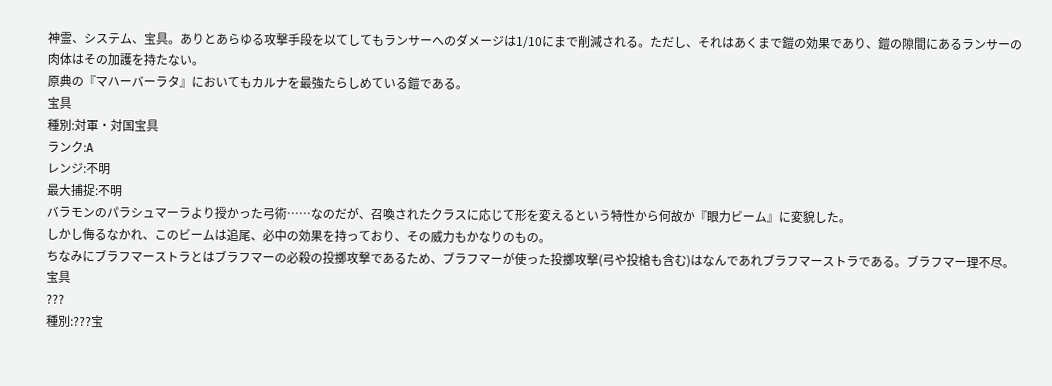神霊、システム、宝具。ありとあらゆる攻撃手段を以てしてもランサーへのダメージは1/10にまで削減される。ただし、それはあくまで鎧の効果であり、鎧の隙間にあるランサーの肉体はその加護を持たない。
原典の『マハーバーラタ』においてもカルナを最強たらしめている鎧である。
宝具
種別:対軍・対国宝具
ランク:A
レンジ:不明
最大捕捉:不明
バラモンのパラシュマーラより授かった弓術……なのだが、召喚されたクラスに応じて形を変えるという特性から何故か『眼力ビーム』に変貌した。
しかし侮るなかれ、このビームは追尾、必中の効果を持っており、その威力もかなりのもの。
ちなみにブラフマーストラとはブラフマーの必殺の投擲攻撃であるため、ブラフマーが使った投擲攻撃(弓や投槍も含む)はなんであれブラフマーストラである。ブラフマー理不尽。
宝具
???
種別:???宝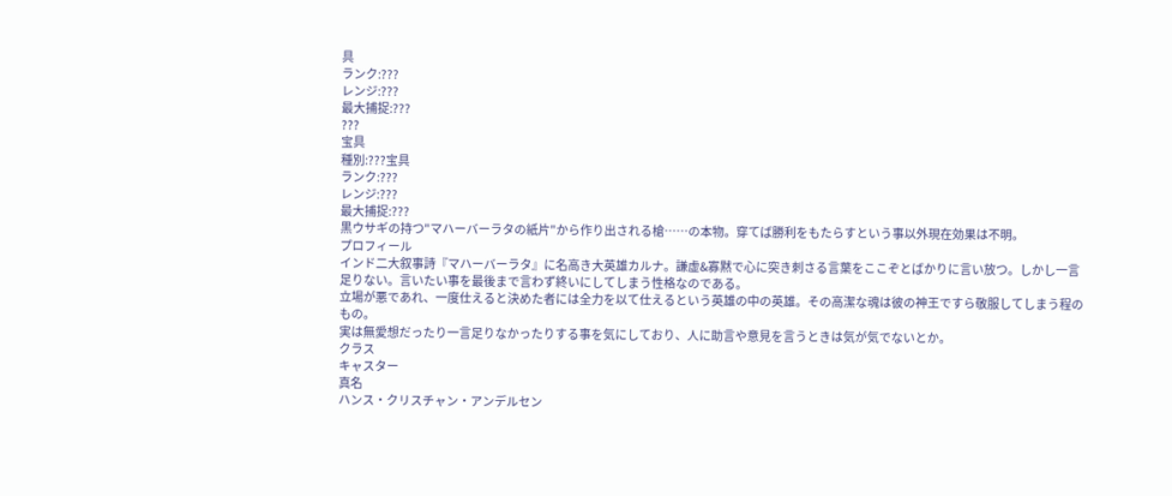具
ランク:???
レンジ:???
最大捕捉:???
???
宝具
種別:???宝具
ランク:???
レンジ:???
最大捕捉:???
黒ウサギの持つ"マハーバーラタの紙片"から作り出される槍……の本物。穿てば勝利をもたらすという事以外現在効果は不明。
プロフィール
インド二大叙事詩『マハーバーラタ』に名高き大英雄カルナ。謙虚&寡黙で心に突き刺さる言葉をここぞとばかりに言い放つ。しかし一言足りない。言いたい事を最後まで言わず終いにしてしまう性格なのである。
立場が悪であれ、一度仕えると決めた者には全力を以て仕えるという英雄の中の英雄。その高潔な魂は彼の神王ですら敬服してしまう程のもの。
実は無愛想だったり一言足りなかったりする事を気にしており、人に助言や意見を言うときは気が気でないとか。
クラス
キャスター
真名
ハンス・クリスチャン・アンデルセン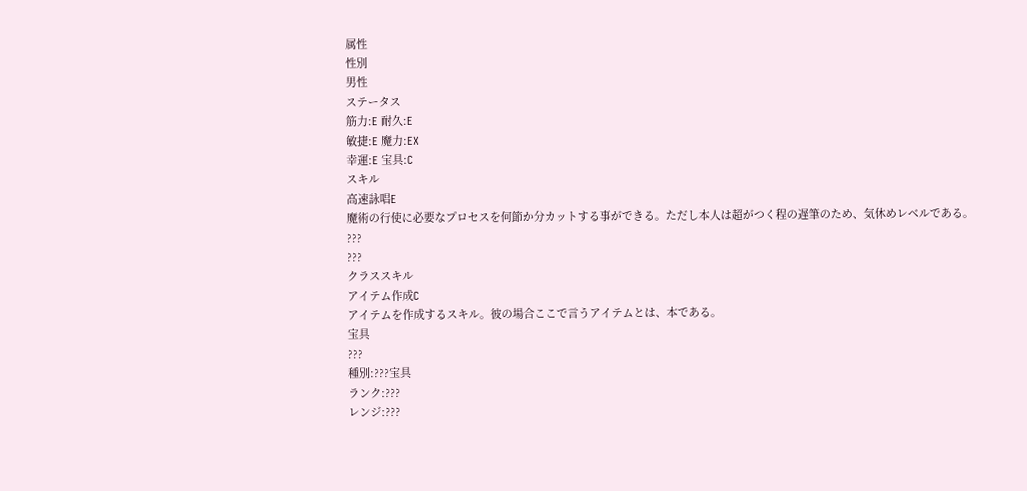属性
性別
男性
ステータス
筋力:E 耐久:E
敏捷:E 魔力:EX
幸運:E 宝具:C
スキル
高速詠唱E
魔術の行使に必要なプロセスを何節か分カットする事ができる。ただし本人は超がつく程の遅筆のため、気休めレベルである。
???
???
クラススキル
アイテム作成C
アイテムを作成するスキル。彼の場合ここで言うアイテムとは、本である。
宝具
???
種別:???宝具
ランク:???
レンジ:???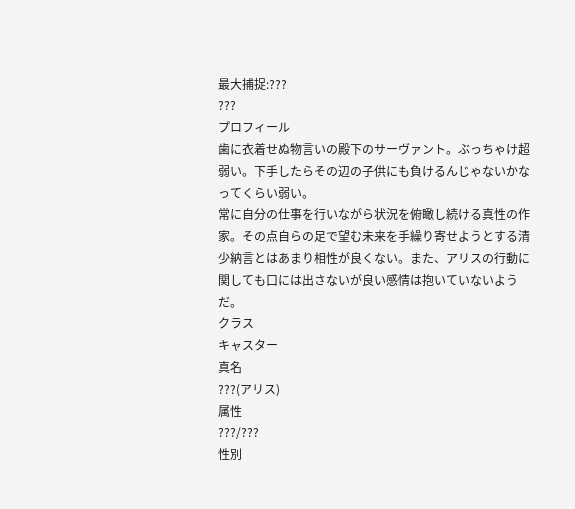最大捕捉:???
???
プロフィール
歯に衣着せぬ物言いの殿下のサーヴァント。ぶっちゃけ超弱い。下手したらその辺の子供にも負けるんじゃないかなってくらい弱い。
常に自分の仕事を行いながら状況を俯瞰し続ける真性の作家。その点自らの足で望む未来を手繰り寄せようとする清少納言とはあまり相性が良くない。また、アリスの行動に関しても口には出さないが良い感情は抱いていないようだ。
クラス
キャスター
真名
???(アリス)
属性
???/???
性別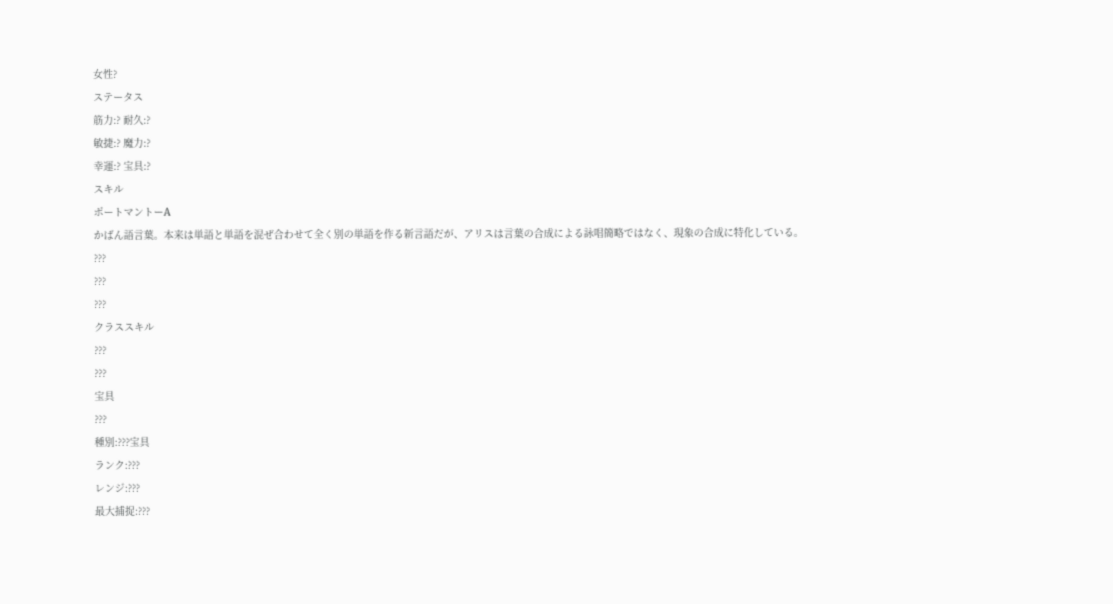女性?
ステータス
筋力:? 耐久:?
敏捷:? 魔力:?
幸運:? 宝具:?
スキル
ポートマントーA
かばん語言葉。本来は単語と単語を混ぜ合わせて全く別の単語を作る新言語だが、アリスは言葉の合成による詠唱簡略ではなく、現象の合成に特化している。
???
???
???
クラススキル
???
???
宝具
???
種別:???宝具
ランク:???
レンジ:???
最大捕捉:???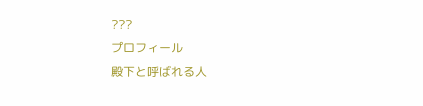???
プロフィール
殿下と呼ばれる人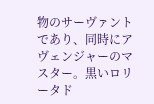物のサーヴァントであり、同時にアヴェンジャーのマスター。黒いロリータド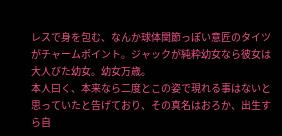レスで身を包む、なんか球体関節っぽい意匠のタイツがチャームポイント。ジャックが純粋幼女なら彼女は大人びた幼女。幼女万歳。
本人曰く、本来なら二度とこの姿で現れる事はないと思っていたと告げており、その真名はおろか、出生すら自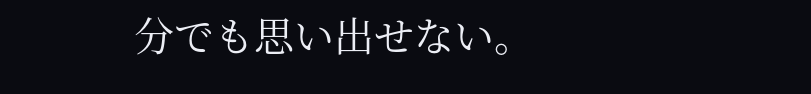分でも思い出せない。